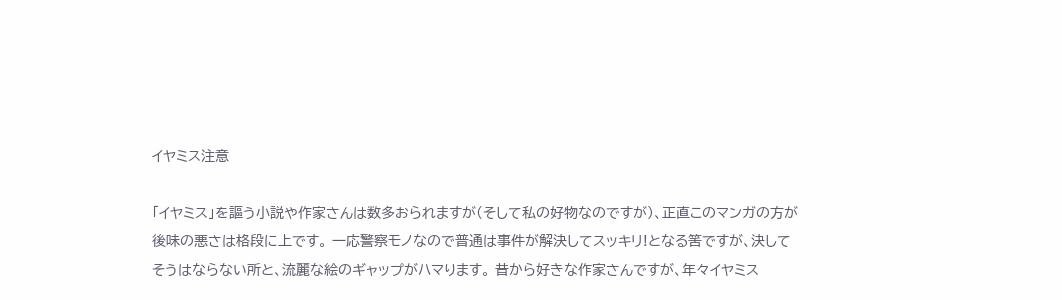イヤミス注意

「イヤミス」を謳う小説や作家さんは数多おられますが(そして私の好物なのですが)、正直このマンガの方が後味の悪さは格段に上です。 一応警察モノなので普通は事件が解決してスッキリ!となる筈ですが、決してそうはならない所と、流麗な絵のギャップがハマります。 昔から好きな作家さんですが、年々イヤミス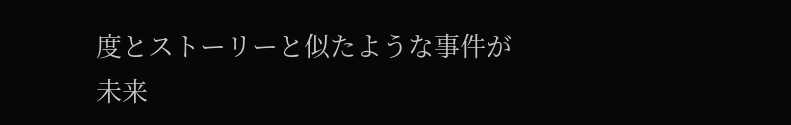度とストーリーと似たような事件が未来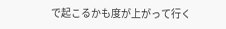で起こるかも度が上がって行く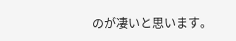のが凄いと思います。